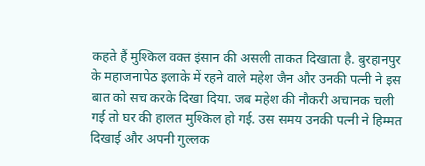कहते हैं मुश्किल वक्त इंसान की असली ताकत दिखाता है. बुरहानपुर के महाजनापेठ इलाके में रहने वाले महेश जैन और उनकी पत्नी ने इस बात को सच करके दिखा दिया. जब महेश की नौकरी अचानक चली गई तो घर की हालत मुश्किल हो गई. उस समय उनकी पत्नी ने हिम्मत दिखाई और अपनी गुल्लक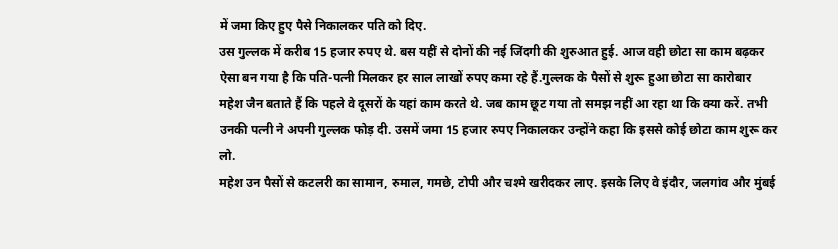में जमा किए हुए पैसे निकालकर पति को दिए.
उस गुल्लक में करीब 15 हजार रुपए थे. बस यहीं से दोनों की नई जिंदगी की शुरुआत हुई. आज वही छोटा सा काम बढ़कर ऐसा बन गया है कि पति-पत्नी मिलकर हर साल लाखों रुपए कमा रहे हैं.गुल्लक के पैसों से शुरू हुआ छोटा सा कारोबार
महेश जैन बताते हैं कि पहले वे दूसरों के यहां काम करते थे. जब काम छूट गया तो समझ नहीं आ रहा था कि क्या करें. तभी उनकी पत्नी ने अपनी गुल्लक फोड़ दी. उसमें जमा 15 हजार रुपए निकालकर उन्होंने कहा कि इससे कोई छोटा काम शुरू कर लो.
महेश उन पैसों से कटलरी का सामान, रुमाल, गमछे, टोपी और चश्मे खरीदकर लाए. इसके लिए वे इंदौर, जलगांव और मुंबई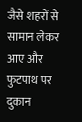जैसे शहरों से सामान लेकर आए और फुटपाथ पर दुकान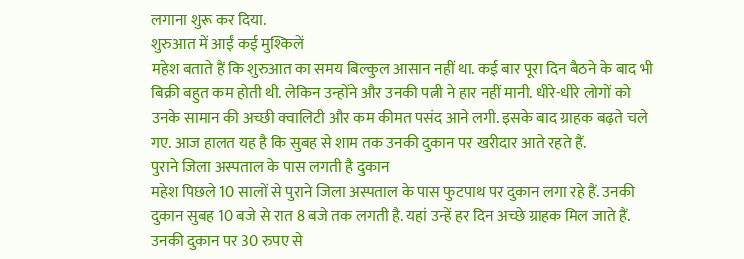लगाना शुरू कर दिया.
शुरुआत में आईं कई मुश्किलें
महेश बताते हैं कि शुरुआत का समय बिल्कुल आसान नहीं था. कई बार पूरा दिन बैठने के बाद भी बिक्री बहुत कम होती थी. लेकिन उन्होंने और उनकी पत्नी ने हार नहीं मानी. धीरे-धीरे लोगों को उनके सामान की अच्छी क्वालिटी और कम कीमत पसंद आने लगी. इसके बाद ग्राहक बढ़ते चले गए. आज हालत यह है कि सुबह से शाम तक उनकी दुकान पर खरीदार आते रहते हैं.
पुराने जिला अस्पताल के पास लगती है दुकान
महेश पिछले 10 सालों से पुराने जिला अस्पताल के पास फुटपाथ पर दुकान लगा रहे हैं. उनकी दुकान सुबह 10 बजे से रात 8 बजे तक लगती है. यहां उन्हें हर दिन अच्छे ग्राहक मिल जाते हैं. उनकी दुकान पर 30 रुपए से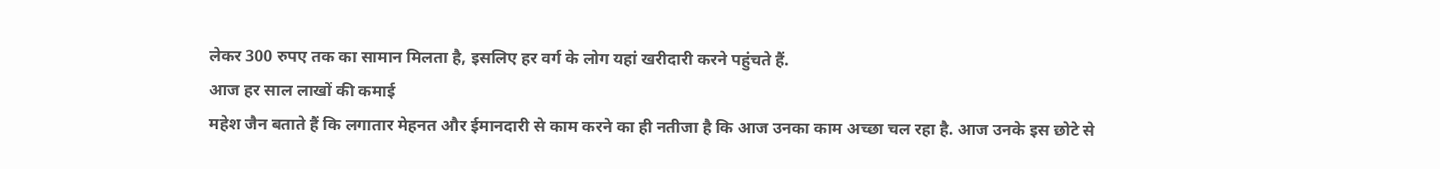लेकर 300 रुपए तक का सामान मिलता है, इसलिए हर वर्ग के लोग यहां खरीदारी करने पहुंचते हैं.
आज हर साल लाखों की कमाई
महेश जैन बताते हैं कि लगातार मेहनत और ईमानदारी से काम करने का ही नतीजा है कि आज उनका काम अच्छा चल रहा है. आज उनके इस छोटे से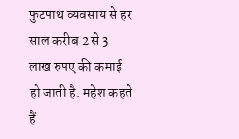फुटपाथ व्यवसाय से हर साल करीब 2 से 3 लाख रुपए की कमाई हो जाती है. महेश कहते हैं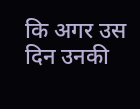कि अगर उस दिन उनकी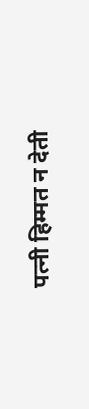पत्नी हिम्मत न देती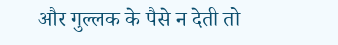और गुल्लक के पैसे न देती तो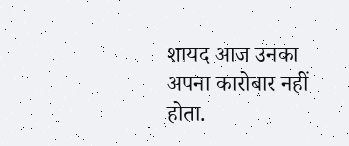शायद आज उनका अपना कारोबार नहीं होता.